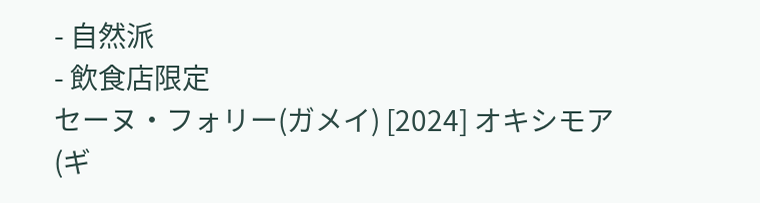- 自然派
- 飲食店限定
セーヌ・フォリー(ガメイ) [2024] オキシモア(ギ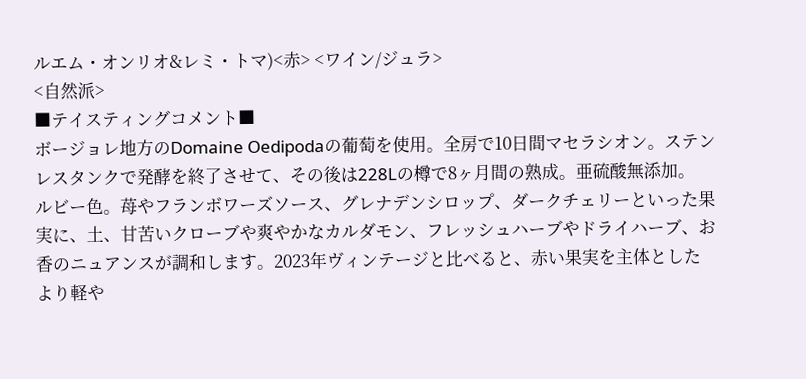ルエム・オンリオ&レミ・トマ)<赤> <ワイン/ジュラ>
<自然派>
■テイスティングコメント■
ボージョレ地方のDomaine Oedipodaの葡萄を使用。全房で10日間マセラシオン。ステンレスタンクで発酵を終了させて、その後は228Lの樽で8ヶ月間の熟成。亜硫酸無添加。
ルビー色。苺やフランボワーズソース、グレナデンシロップ、ダークチェリーといった果実に、土、甘苦いクローブや爽やかなカルダモン、フレッシュハーブやドライハーブ、お香のニュアンスが調和します。2023年ヴィンテージと比べると、赤い果実を主体としたより軽や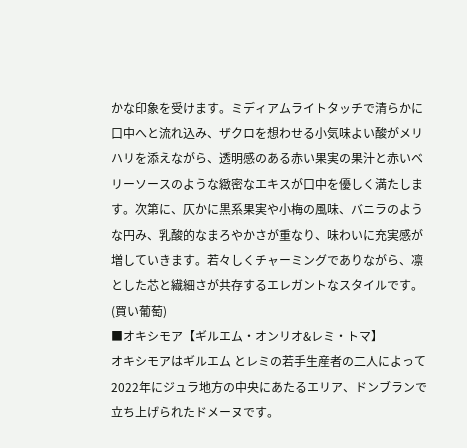かな印象を受けます。ミディアムライトタッチで清らかに口中へと流れ込み、ザクロを想わせる小気味よい酸がメリハリを添えながら、透明感のある赤い果実の果汁と赤いベリーソースのような緻密なエキスが口中を優しく満たします。次第に、仄かに黒系果実や小梅の風味、バニラのような円み、乳酸的なまろやかさが重なり、味わいに充実感が増していきます。若々しくチャーミングでありながら、凛とした芯と繊細さが共存するエレガントなスタイルです。
(買い葡萄)
■オキシモア【ギルエム・オンリオ&レミ・トマ】
オキシモアはギルエム とレミの若手生産者の二人によって2022年にジュラ地方の中央にあたるエリア、ドンブランで立ち上げられたドメーヌです。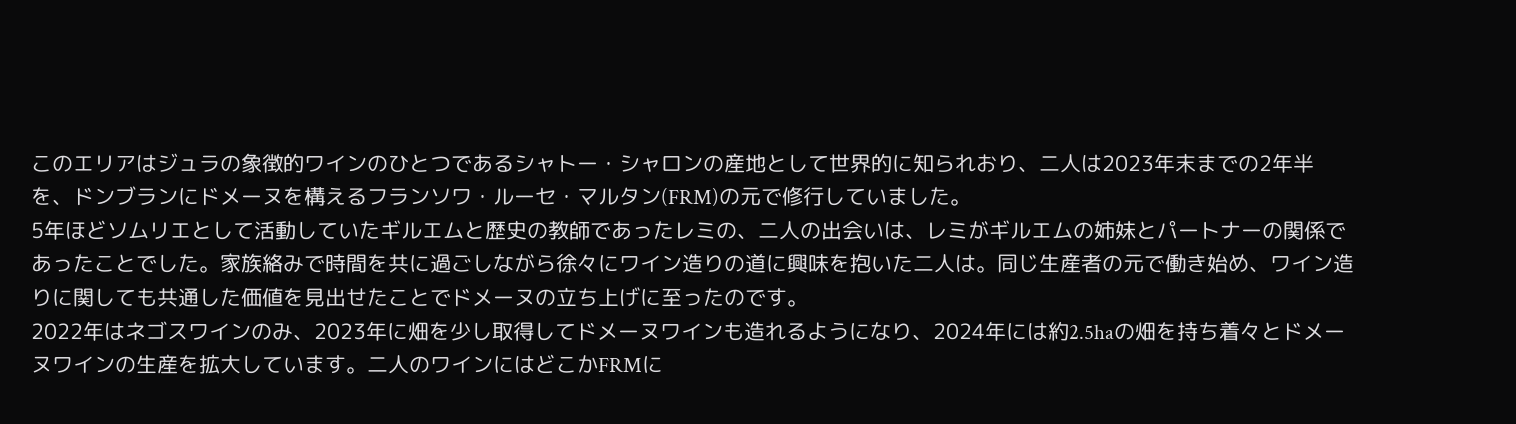このエリアはジュラの象徴的ワインのひとつであるシャトー・シャロンの産地として世界的に知られおり、二人は2023年末までの2年半を、ドンブランにドメーヌを構えるフランソワ・ルーセ・マルタン(FRM)の元で修行していました。
5年ほどソムリエとして活動していたギルエムと歴史の教師であったレミの、二人の出会いは、レミがギルエムの姉妹とパートナーの関係であったことでした。家族絡みで時間を共に過ごしながら徐々にワイン造りの道に興味を抱いた二人は。同じ生産者の元で働き始め、ワイン造りに関しても共通した価値を見出せたことでドメーヌの立ち上げに至ったのです。
2022年はネゴスワインのみ、2023年に畑を少し取得してドメーヌワインも造れるようになり、2024年には約2.5haの畑を持ち着々とドメーヌワインの生産を拡大しています。二人のワインにはどこかFRMに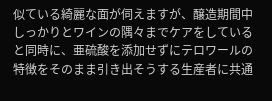似ている綺麗な面が伺えますが、醸造期間中しっかりとワインの隅々までケアをしていると同時に、亜硫酸を添加せずにテロワールの特徴をそのまま引き出そうする生産者に共通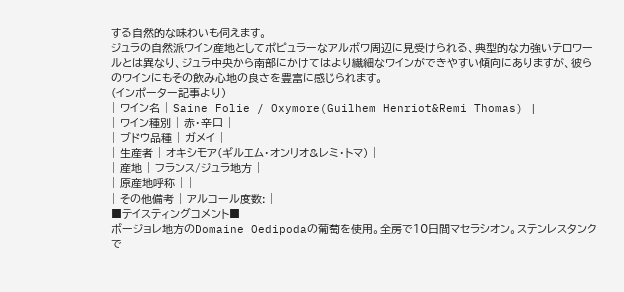する自然的な味わいも伺えます。
ジュラの自然派ワイン産地としてポピュラーなアルボワ周辺に見受けられる、典型的な力強いテロワールとは異なり、ジュラ中央から南部にかけてはより繊細なワインができやすい傾向にありますが、彼らのワインにもその飲み心地の良さを豊富に感じられます。
(インポーター記事より)
| ワイン名 | Saine Folie / Oxymore(Guilhem Henriot&Remi Thomas) |
| ワイン種別 | 赤・辛口 |
| ブドウ品種 | ガメイ |
| 生産者 | オキシモア(ギルエム・オンリオ&レミ・トマ) |
| 産地 | フランス/ジュラ地方 |
| 原産地呼称 | |
| その他備考 | アルコール度数: |
■テイスティングコメント■
ボージョレ地方のDomaine Oedipodaの葡萄を使用。全房で10日間マセラシオン。ステンレスタンクで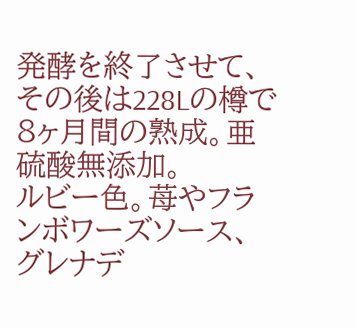発酵を終了させて、その後は228Lの樽で8ヶ月間の熟成。亜硫酸無添加。
ルビー色。苺やフランボワーズソース、グレナデ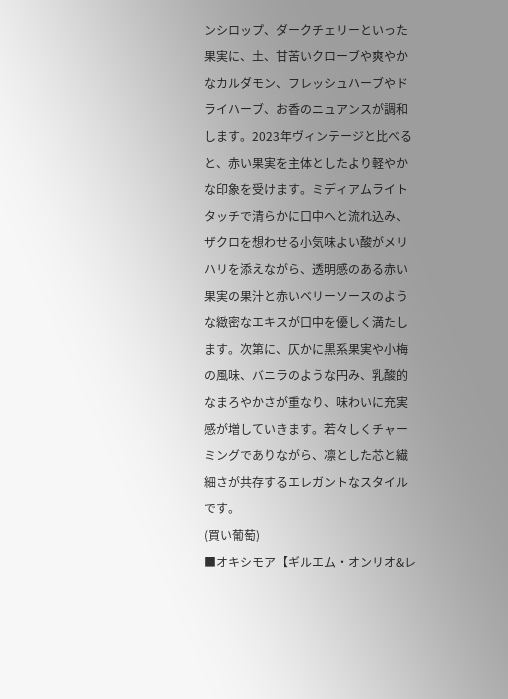ンシロップ、ダークチェリーといった果実に、土、甘苦いクローブや爽やかなカルダモン、フレッシュハーブやドライハーブ、お香のニュアンスが調和します。2023年ヴィンテージと比べると、赤い果実を主体としたより軽やかな印象を受けます。ミディアムライトタッチで清らかに口中へと流れ込み、ザクロを想わせる小気味よい酸がメリハリを添えながら、透明感のある赤い果実の果汁と赤いベリーソースのような緻密なエキスが口中を優しく満たします。次第に、仄かに黒系果実や小梅の風味、バニラのような円み、乳酸的なまろやかさが重なり、味わいに充実感が増していきます。若々しくチャーミングでありながら、凛とした芯と繊細さが共存するエレガントなスタイルです。
(買い葡萄)
■オキシモア【ギルエム・オンリオ&レ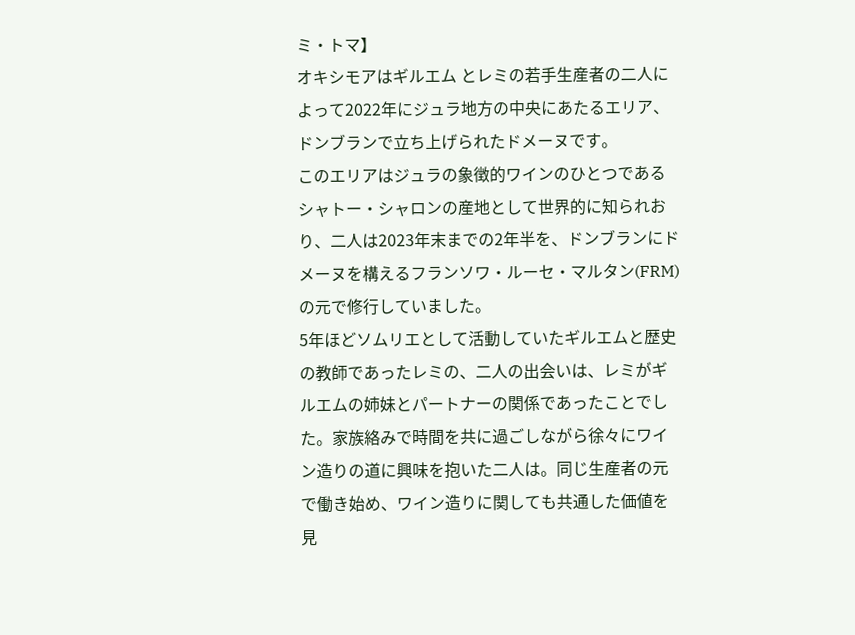ミ・トマ】
オキシモアはギルエム とレミの若手生産者の二人によって2022年にジュラ地方の中央にあたるエリア、ドンブランで立ち上げられたドメーヌです。
このエリアはジュラの象徴的ワインのひとつであるシャトー・シャロンの産地として世界的に知られおり、二人は2023年末までの2年半を、ドンブランにドメーヌを構えるフランソワ・ルーセ・マルタン(FRM)の元で修行していました。
5年ほどソムリエとして活動していたギルエムと歴史の教師であったレミの、二人の出会いは、レミがギルエムの姉妹とパートナーの関係であったことでした。家族絡みで時間を共に過ごしながら徐々にワイン造りの道に興味を抱いた二人は。同じ生産者の元で働き始め、ワイン造りに関しても共通した価値を見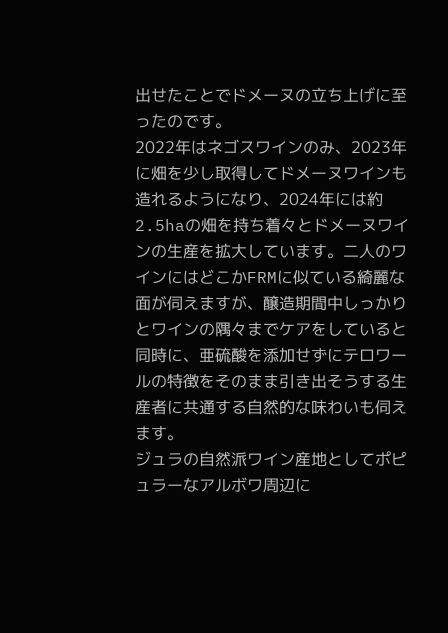出せたことでドメーヌの立ち上げに至ったのです。
2022年はネゴスワインのみ、2023年に畑を少し取得してドメーヌワインも造れるようになり、2024年には約2.5haの畑を持ち着々とドメーヌワインの生産を拡大しています。二人のワインにはどこかFRMに似ている綺麗な面が伺えますが、醸造期間中しっかりとワインの隅々までケアをしていると同時に、亜硫酸を添加せずにテロワールの特徴をそのまま引き出そうする生産者に共通する自然的な味わいも伺えます。
ジュラの自然派ワイン産地としてポピュラーなアルボワ周辺に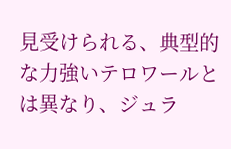見受けられる、典型的な力強いテロワールとは異なり、ジュラ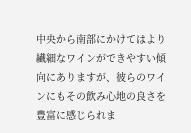中央から南部にかけてはより繊細なワインができやすい傾向にありますが、彼らのワインにもその飲み心地の良さを豊富に感じられま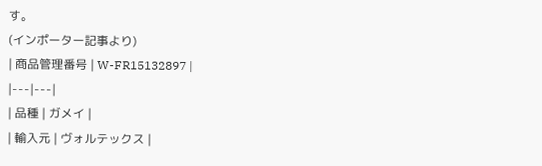す。
(インポーター記事より)
| 商品管理番号 | W-FR15132897 |
|---|---|
| 品種 | ガメイ |
| 輸入元 | ヴォルテックス |